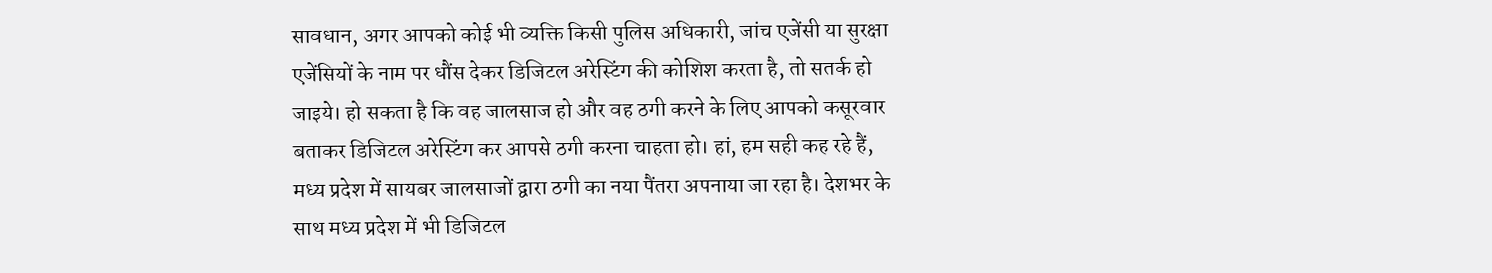सावधान, अगर आपको कोई भी व्यक्ति किसी पुलिस अधिकारी, जांच एजेंसी या सुरक्षा एजेंसियों के नाम पर धौंस देकर डिजिटल अरेस्टिंग की कोशिश करता है, तो सतर्क हो जाइये। हो सकता है कि वह जालसाज हो और वह ठगी करने के लिए आपको कसूरवार बताकर डिजिटल अरेस्टिंग कर आपसे ठगी करना चाहता हो। हां, हम सही कह रहे हैं, मध्य प्रदेश में सायबर जालसाजों द्वारा ठगी का नया पैंतरा अपनाया जा रहा है। देशभर के साथ मध्य प्रदेश में भी डिजिटल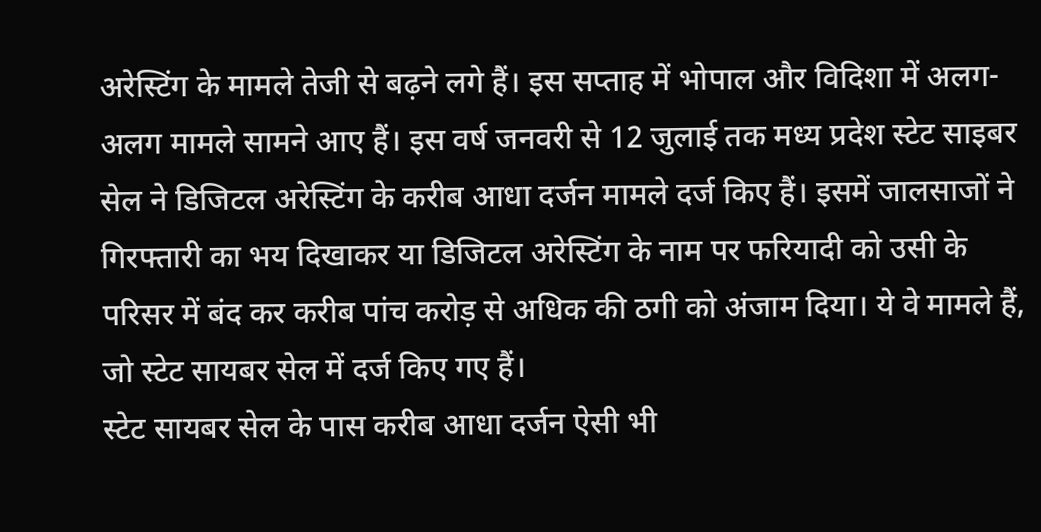अरेस्टिंग के मामले तेजी से बढ़ने लगे हैं। इस सप्ताह में भोपाल और विदिशा में अलग-अलग मामले सामने आए हैं। इस वर्ष जनवरी से 12 जुलाई तक मध्य प्रदेश स्टेट साइबर सेल ने डिजिटल अरेस्टिंग के करीब आधा दर्जन मामले दर्ज किए हैं। इसमें जालसाजों ने गिरफ्तारी का भय दिखाकर या डिजिटल अरेस्टिंग के नाम पर फरियादी को उसी के परिसर में बंद कर करीब पांच करोड़ से अधिक की ठगी को अंजाम दिया। ये वे मामले हैं, जो स्टेट सायबर सेल में दर्ज किए गए हैं।
स्टेट सायबर सेल के पास करीब आधा दर्जन ऐसी भी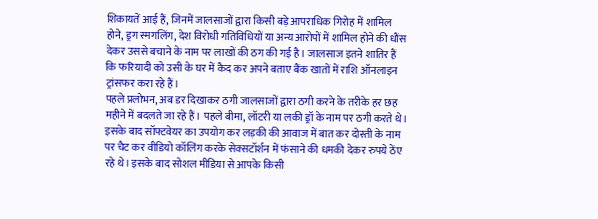शिकायतें आई हैं, जिनमें जालसाजों द्वारा किसी बड़े आपराधिक गिरोह में शामिल होने, ड्रग स्मगलिंग, देश विरोधी गतिविधियों या अन्य आरोपों में शामिल होने की धौंस देकर उससे बचाने के नाम पर लाखों की ठग की गई है। जालसाज इतने शातिर हैं कि फरियादी को उसी के घर में कैद कर अपने बताए बैंक खातों में राशि ऑनलाइन ट्रांसफर करा रहे हैं।
पहले प्रलोभन, अब डर दिखाकर ठगी जालसाजों द्वारा ठगी करने के तरीके हर छह महीने में बदलते जा रहे हैं। पहले बीमा, लॉटरी या लकी ड्रॉ के नाम पर ठगी करते थे। इसके बाद सॉफ्टवेयर का उपयोग कर लड़की की आवाज में बात कर दोस्ती के नाम पर चैट कर वीडियो कॉलिंग करके सेक्सटॉर्शन में फंसाने की धमकी देकर रुपये ठेंए रहे थे। इसके बाद सोशल मीडिया से आपके किसी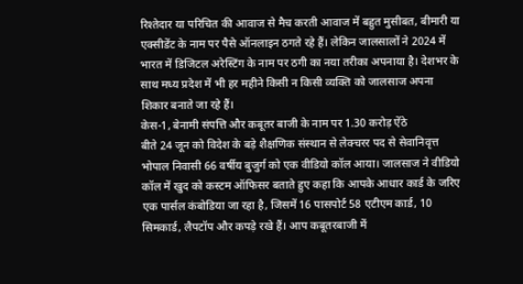रिश्तेदार या परिचित की आवाज से मैच करती आवाज में बहुत मुसीबत, बीमारी या एक्सीडेंट के नाम पर पैसे ऑनलाइन ठगते रहे हैं। लेकिन जालसालों ने 2024 में भारत में डिजिटल अरेस्टिंग के नाम पर ठगी का नया तरीका अपनाया है। देशभर के साथ मध्य प्रदेश में भी हर महीने किसी न किसी व्यक्ति को जालसाज अपना शिकार बनाते जा रहे हैं।
केस-1, बेनामी संपत्ति और कबूतर बाजी के नाम पर 1.30 करोड़ ऐंठे
बीते 24 जून को विदेश के बड़े शैक्षणिक संस्थान से लेक्चरर पद से सेवानिवृत्त भोपाल निवासी 66 वर्षीय बुजुर्ग को एक वीडियो कॉल आया। जालसाज ने वीडियो कॉल में खुद को कस्टम ऑफिसर बताते हुए कहा कि आपके आधार कार्ड के जरिए एक पार्सल कंबोडिया जा रहा है, जिसमें 16 पासपोर्ट 58 एटीएम कार्ड, 10 सिमकार्ड, लैपटॉप और कपड़े रखे हैं। आप कबूतरबाजी में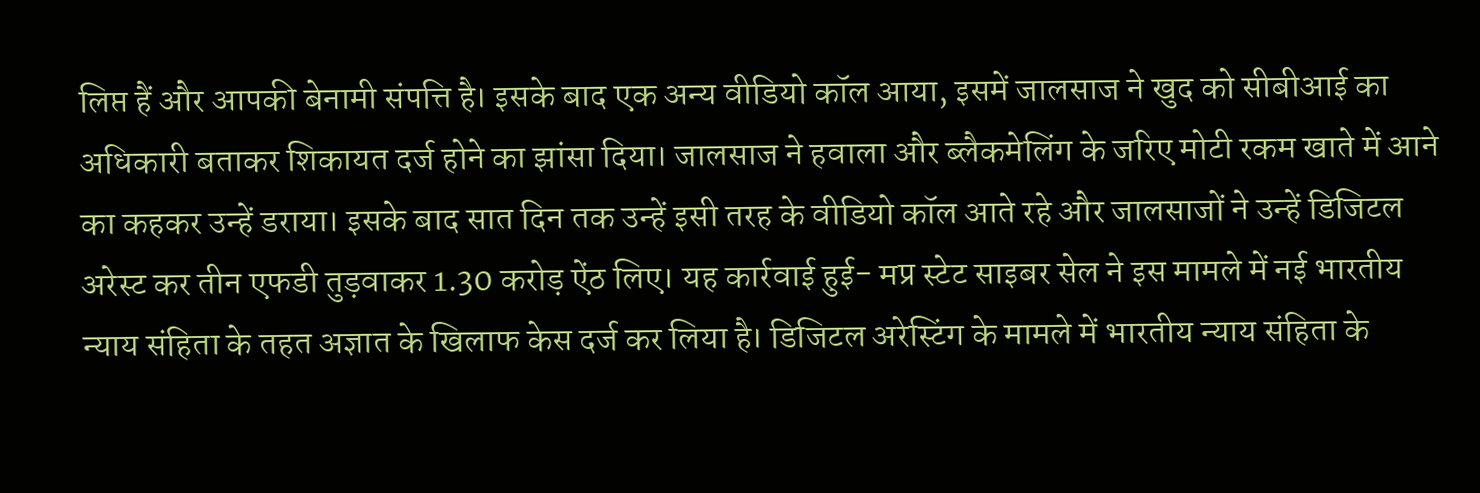लिप्त हैं और आपकी बेनामी संपत्ति है। इसके बाद एक अन्य वीडियो कॉल आया, इसमें जालसाज ने खुद को सीबीआई का अधिकारी बताकर शिकायत दर्ज होने का झांसा दिया। जालसाज ने हवाला और ब्लैकमेलिंग के जरिए मोटी रकम खाते में आने का कहकर उन्हें डराया। इसके बाद सात दिन तक उन्हें इसी तरह के वीडियो कॉल आते रहे और जालसाजों ने उन्हें डिजिटल अरेस्ट कर तीन एफडी तुड़वाकर 1.30 करोड़ ऐंठ लिए। यह कार्रवाई हुई- मप्र स्टेट साइबर सेल ने इस मामले में नई भारतीय न्याय संहिता के तहत अज्ञात के खिलाफ केस दर्ज कर लिया है। डिजिटल अरेस्टिंग के मामले में भारतीय न्याय संहिता के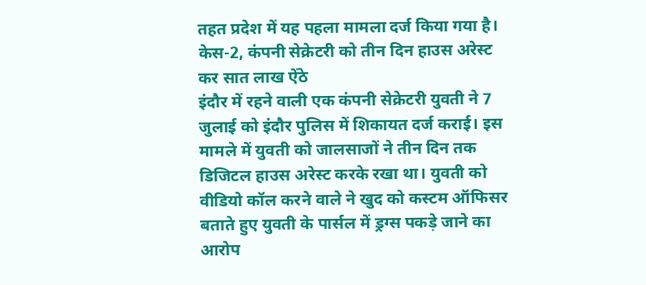तहत प्रदेश में यह पहला मामला दर्ज किया गया है।
केस-2, कंपनी सेक्रेटरी को तीन दिन हाउस अरेस्ट कर सात लाख ऐंठे
इंदौर में रहने वाली एक कंपनी सेक्रेटरी युवती ने 7 जुलाई को इंदौर पुलिस में शिकायत दर्ज कराई। इस मामले में युवती को जालसाजों ने तीन दिन तक डिजिटल हाउस अरेस्ट करके रखा था। युवती को वीडियो कॉल करने वाले ने खुद को कस्टम ऑफिसर बताते हुए युवती के पार्सल में ड्रग्स पकड़े जाने का आरोप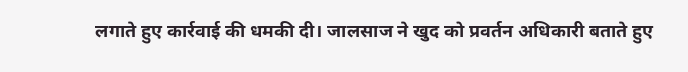लगाते हुए कार्रवाई की धमकी दी। जालसाज ने खुद को प्रवर्तन अधिकारी बताते हुए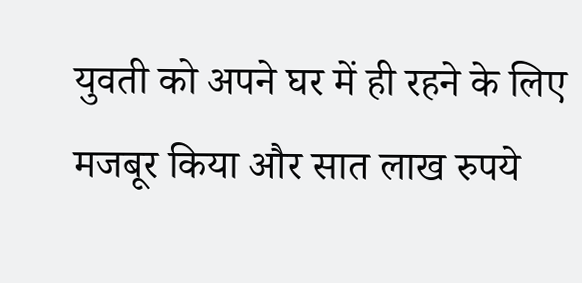युवती को अपने घर में ही रहने के लिए मजबूर किया और सात लाख रुपये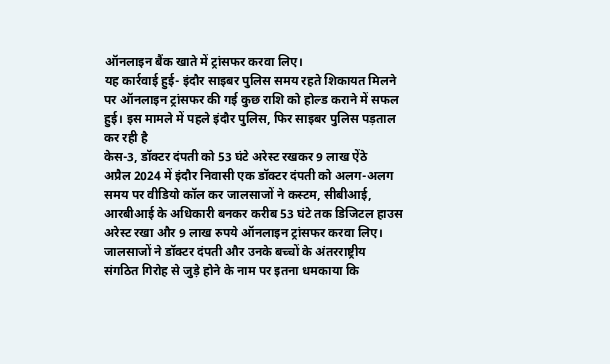ऑनलाइन बैंक खाते में ट्रांसफर करवा लिए।
यह कार्रवाई हुई- इंदौर साइबर पुलिस समय रहते शिकायत मिलने पर ऑनलाइन ट्रांसफर की गई कुछ राशि को होल्ड कराने में सफल हुई। इस मामले में पहले इंदौर पुलिस, फिर साइबर पुलिस पड़ताल कर रही है
केस-3, डॉक्टर दंपती को 53 घंटे अरेस्ट रखकर 9 लाख ऐंठे
अप्रैल 2024 में इंदौर निवासी एक डॉक्टर दंपती को अलग-अलग समय पर वीडियो कॉल कर जालसाजों ने कस्टम, सीबीआई, आरबीआई के अधिकारी बनकर करीब 53 घंटे तक डिजिटल हाउस अरेस्ट रखा और 9 लाख रुपये ऑनलाइन ट्रांसफर करवा लिए। जालसाजों ने डॉक्टर दंपती और उनके बच्चों के अंतरराष्ट्रीय संगठित गिरोह से जुड़े होने के नाम पर इतना धमकाया कि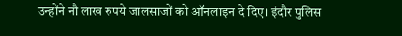उन्होंने नौ लाख रुपये जालसाजों को ऑनलाइन दे दिए। इंदौर पुलिस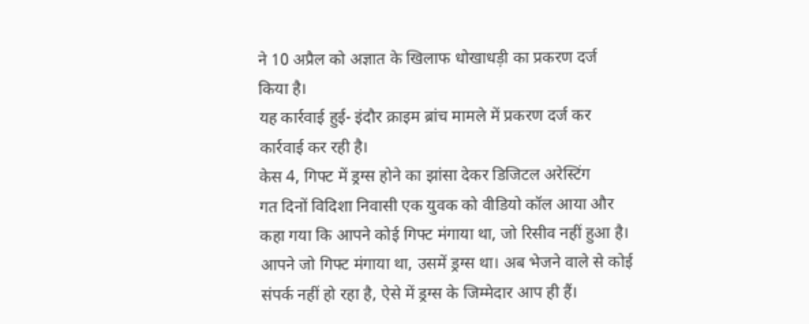ने 10 अप्रैल को अज्ञात के खिलाफ धोखाधड़ी का प्रकरण दर्ज किया है।
यह कार्रवाई हुई- इंदौर क्राइम ब्रांच मामले में प्रकरण दर्ज कर कार्रवाई कर रही है।
केस 4, गिफ्ट में ड्रग्स होने का झांसा देकर डिजिटल अरेस्टिंग
गत दिनों विदिशा निवासी एक युवक को वीडियो कॉल आया और कहा गया कि आपने कोई गिफ्ट मंगाया था, जो रिसीव नहीं हुआ है। आपने जो गिफ्ट मंगाया था, उसमें ड्रग्स था। अब भेजने वाले से कोई संपर्क नहीं हो रहा है, ऐसे में ड्रग्स के जिम्मेदार आप ही हैं।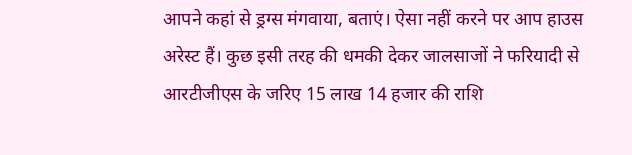आपने कहां से ड्रग्स मंगवाया, बताएं। ऐसा नहीं करने पर आप हाउस अरेस्ट हैं। कुछ इसी तरह की धमकी देकर जालसाजों ने फरियादी से आरटीजीएस के जरिए 15 लाख 14 हजार की राशि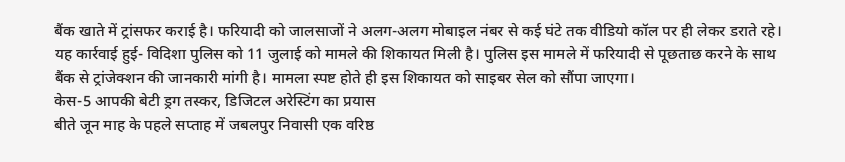बैंक खाते में ट्रांसफर कराई है। फरियादी को जालसाजों ने अलग-अलग मोबाइल नंबर से कई घंटे तक वीडियो कॉल पर ही लेकर डराते रहे।
यह कार्रवाई हुई- विदिशा पुलिस को 11 जुलाई को मामले की शिकायत मिली है। पुलिस इस मामले में फरियादी से पूछताछ करने के साथ बैंक से ट्रांजेक्शन की जानकारी मांगी है। मामला स्पष्ट होते ही इस शिकायत को साइबर सेल को सौंपा जाएगा।
केस-5 आपकी बेटी ड्रग तस्कर, डिजिटल अरेस्टिंग का प्रयास
बीते जून माह के पहले सप्ताह में जबलपुर निवासी एक वरिष्ठ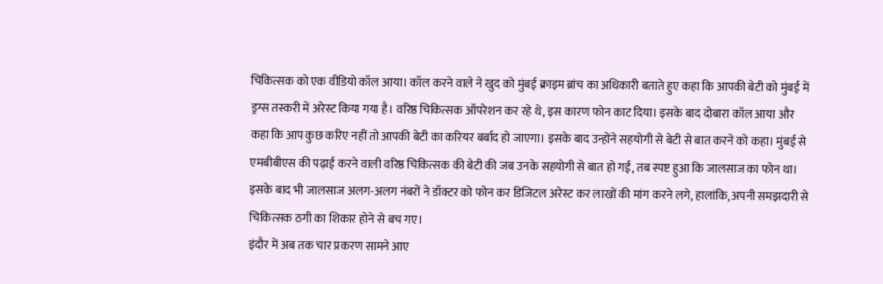चिकित्सक को एक वीडियो कॉल आया। कॉल करने वाले ने खुद को मुंबई क्राइम ब्रांच का अधिकारी बताते हुए कहा कि आपकी बेटी को मुंबई में ड्रग्स तस्करी में अरेस्ट किया गया है। वरिष्ठ चिकित्सक ऑपरेशन कर रहे थे, इस कारण फोन काट दिया। इसके बाद दोबारा कॉल आया और कहा कि आप कुछ करिए नहीं तो आपकी बेटी का करियर बर्बाद हो जाएगा। इसके बाद उन्होंने सहयोगी से बेटी से बात करने को कहा। मुंबई से एमबीबीएस की पढ़ाई करने वाली वरिष्ठ चिकित्सक की बेटी की जब उनके सहयोगी से बात हो गई, तब स्पष्ट हुआ कि जालसाज का फोन था। इसके बाद भी जालसाज अलग-अलग नंबरों ने डॉक्टर को फोन कर डिजिटल अरेस्ट कर लाखों की मांग करने लगे, हालांकि, अपनी समझदारी से चिकित्सक ठगी का शिकार होने से बच गए।
इंदौर में अब तक चार प्रकरण सामने आए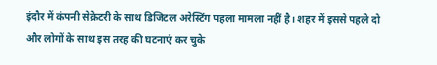इंदौर में कंपनी सेक्रेटरी के साथ डिजिटल अरेस्टिंग पहला मामला नहीं है। शहर में इससे पहले दो और लोगों के साथ इस तरह की घटनाएं कर चुके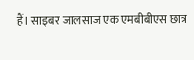हैं। साइबर जालसाज एक एमबीबीएस छात्र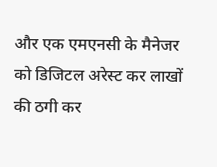और एक एमएनसी के मैनेजर को डिजिटल अरेस्ट कर लाखों की ठगी कर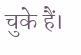चुके हैं।